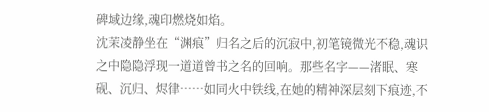碑域边缘,魂印燃烧如焰。
沈茉凌静坐在“渊痕”归名之后的沉寂中,初笔镜微光不稳,魂识之中隐隐浮现一道道曾书之名的回响。那些名字——渚眠、寒砚、沉归、烬律……如同火中铁线,在她的精神深层刻下痕迹,不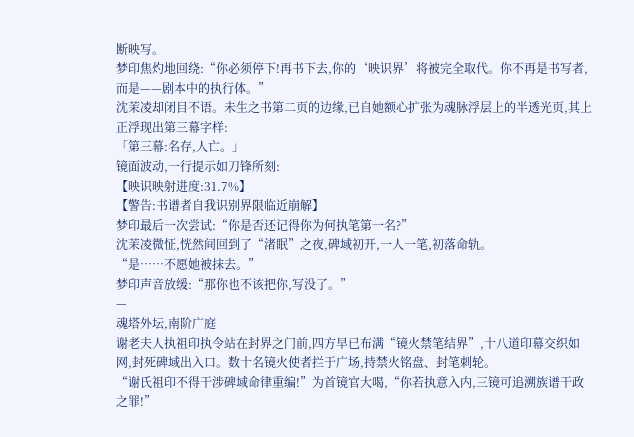断映写。
梦印焦灼地回绕:“你必须停下!再书下去,你的‘映识界’将被完全取代。你不再是书写者,而是——剧本中的执行体。”
沈茉凌却闭目不语。未生之书第二页的边缘,已自她额心扩张为魂脉浮层上的半透光页,其上正浮现出第三幕字样:
「第三幕:名存,人亡。」
镜面波动,一行提示如刀锋所刻:
【映识映射进度:31.7%】
【警告:书谱者自我识别界限临近崩解】
梦印最后一次尝试:“你是否还记得你为何执笔第一名?”
沈茉凌微怔,恍然间回到了“渚眠”之夜,碑域初开,一人一笔,初落命轨。
“是……不愿她被抹去。”
梦印声音放缓:“那你也不该把你,写没了。”
—
魂塔外坛,南阶广庭
谢老夫人执祖印执令站在封界之门前,四方早已布满“镜火禁笔结界”,十八道印幕交织如网,封死碑域出入口。数十名镜火使者拦于广场,持禁火铭盘、封笔刺轮。
“谢氏祖印不得干涉碑域命律重编!”为首镜官大喝,“你若执意入内,三镜可追溯族谱干政之罪!”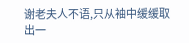谢老夫人不语,只从袖中缓缓取出一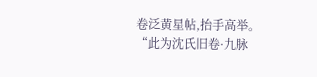卷泛黄星帖,抬手高举。
“此为沈氏旧卷·九脉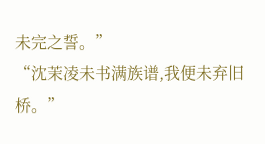未完之誓。”
“沈茉凌未书满族谱,我便未弃旧桥。”